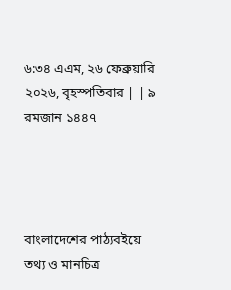৬:৩৪ এএম, ২৬ ফেব্রুয়ারি ২০২৬, বৃহস্পতিবার | | ৯ রমজান ১৪৪৭




বাংলাদেশের পাঠ্যবইয়ে তথ্য ও মানচিত্র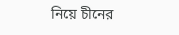নিয়ে চীনের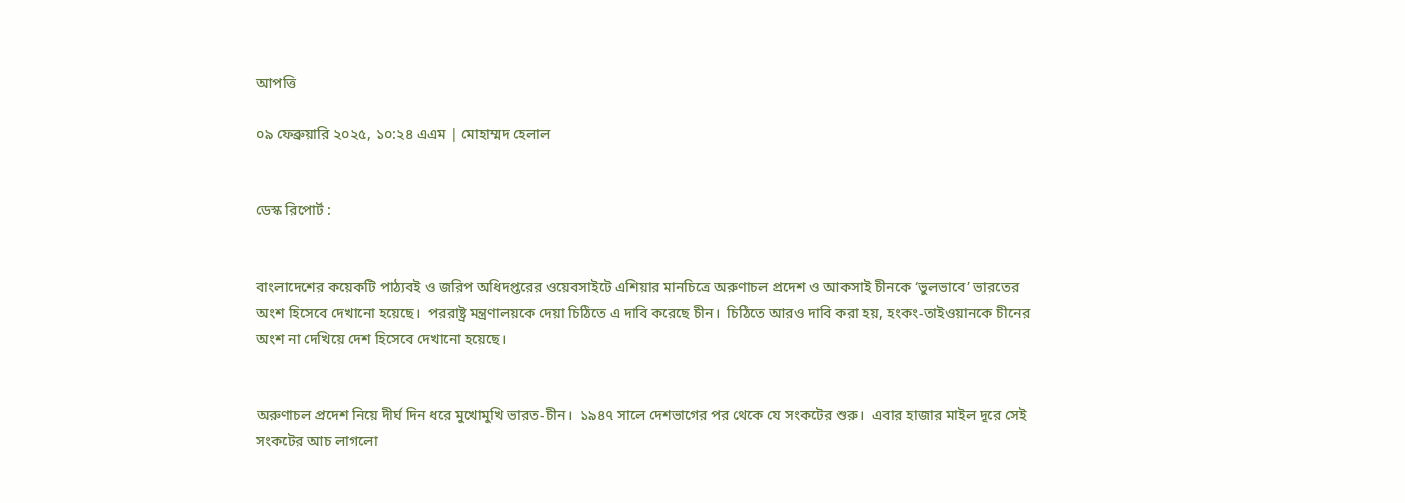আপত্তি

০৯ ফেব্রুয়ারি ২০২৫, ১০:২৪ এএম | মোহাম্মদ হেলাল


ডেস্ক রিপোর্ট :


বাংলাদেশের কয়েকটি পাঠ্যবই ও জরিপ অধিদপ্তরের ওয়েবসাইটে এশিয়ার মানচিত্রে অরুণাচল প্রদেশ ও আকসাই চীনকে ‘ভুলভাবে’ ভারতের অংশ হিসেবে দেখানো হয়েছে।  পররাষ্ট্র মন্ত্রণালয়কে দেয়া চিঠিতে এ দাবি করেছে চীন।  চিঠিতে আরও দাবি করা হয়, হংকং-তাইওয়ানকে চীনের অংশ না দেখিয়ে দেশ হিসেবে দেখানো হয়েছে।


অরুণাচল প্রদেশ নিয়ে দীর্ঘ দিন ধরে মুখোমুখি ভারত-চীন।  ১৯৪৭ সালে দেশভাগের পর থেকে যে সংকটের শুরু।  এবার হাজার মাইল দূরে সেই সংকটের আচ লাগলো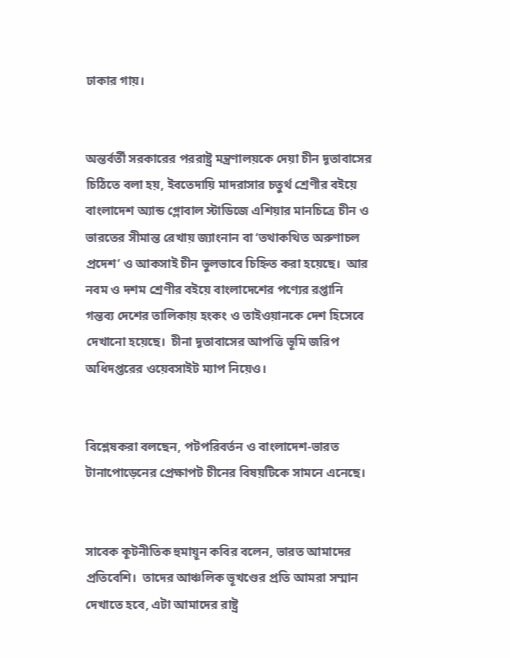ঢাকার গায়।


অন্তর্বর্তী সরকারের পররাষ্ট্র মন্ত্রণালয়কে দেয়া চীন দূতাবাসের চিঠিতে বলা হয়, ইবতেদায়ি মাদরাসার চতুর্থ শ্রেণীর বইয়ে বাংলাদেশ অ্যান্ড গ্লোবাল স্টাডিজে এশিয়ার মানচিত্রে চীন ও ভারতের সীমান্ত রেখায় জ্যাংনান বা ‘তথাকথিত অরুণাচল প্রদেশ’ ও আকসাই চীন ভুলভাবে চিহ্নিত করা হয়েছে।  আর নবম ও দশম শ্রেণীর বইয়ে বাংলাদেশের পণ্যের রপ্তানি গন্তব্য দেশের তালিকায় হংকং ও তাইওয়ানকে দেশ হিসেবে দেখানো হয়েছে।  চীনা দূতাবাসের আপত্তি ভূমি জরিপ অধিদপ্তরের ওয়েবসাইট ম্যাপ নিয়েও।


বিশ্লেষকরা বলছেন, পটপরিবর্তন ও বাংলাদেশ-ভারত টানাপোড়েনের প্রেক্ষাপট চীনের বিষয়টিকে সামনে এনেছে।


সাবেক কূটনীতিক হুমায়ূন কবির বলেন, ভারত আমাদের প্রতিবেশি।  তাদের আঞ্চলিক ভূখণ্ডের প্রতি আমরা সম্মান দেখাতে হবে, এটা আমাদের রাষ্ট্র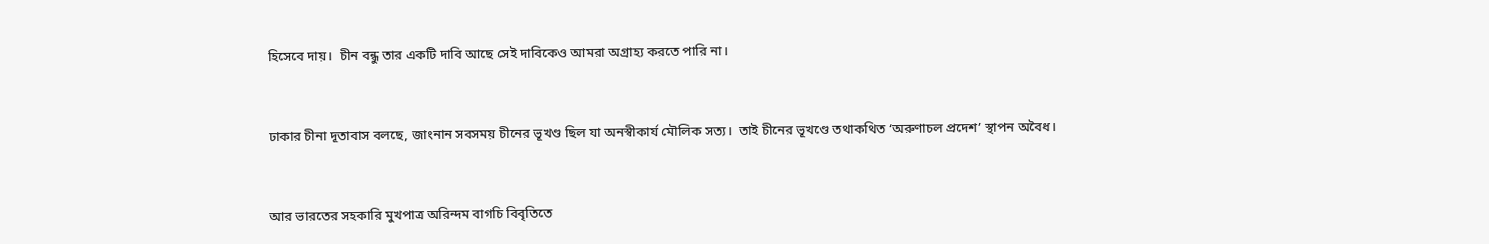হিসেবে দায়।  চীন বন্ধু তার একটি দাবি আছে সেই দাবিকেও আমরা অগ্রাহ্য করতে পারি না।


ঢাকার চীনা দূতাবাস বলছে, জাংনান সবসময় চীনের ভূখণ্ড ছিল যা অনস্বীকার্য মৌলিক সত্য।  তাই চীনের ভূখণ্ডে তথাকথিত ‘অরুণাচল প্রদেশ’ স্থাপন অবৈধ।


আর ভারতের সহকারি মুখপাত্র অরিন্দম বাগচি বিবৃতিতে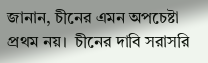জানান, চীনের এমন অপচেষ্টা প্রথম নয়।  চীনের দাবি সরাসরি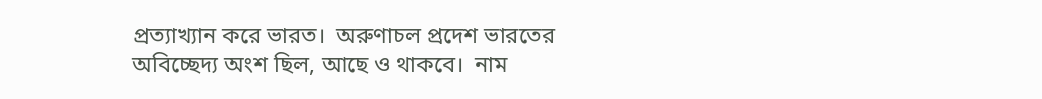প্রত্যাখ্যান করে ভারত।  অরুণাচল প্রদেশ ভারতের অবিচ্ছেদ্য অংশ ছিল, আছে ও থাকবে।  নাম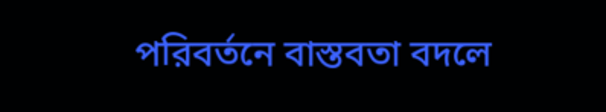পরিবর্তনে বাস্তবতা বদলে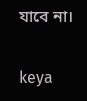যাবে না।


keya